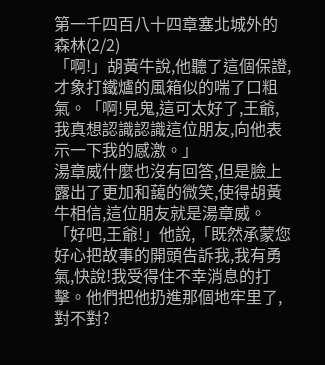第一千四百八十四章塞北城外的森林(2/2)
「啊!」胡黃牛說,他聽了這個保證,才象打鐵爐的風箱似的喘了口粗氣。「啊!見鬼,這可太好了,王爺,我真想認識認識這位朋友,向他表示一下我的感激。」
湯章威什麼也沒有回答,但是臉上露出了更加和藹的微笑,使得胡黃牛相信,這位朋友就是湯章威。
「好吧,王爺!」他說,「既然承蒙您好心把故事的開頭告訴我,我有勇氣,快說!我受得住不幸消息的打擊。他們把他扔進那個地牢里了,對不對?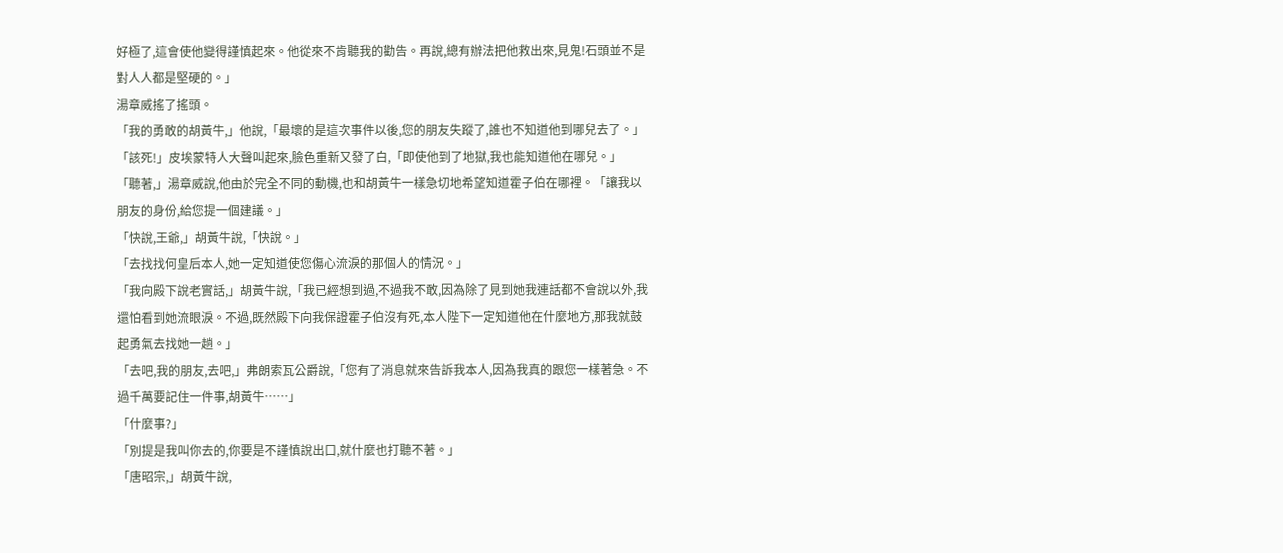好極了,這會使他變得謹慎起來。他從來不肯聽我的勸告。再說,總有辦法把他救出來,見鬼!石頭並不是對人人都是堅硬的。」
湯章威搖了搖頭。
「我的勇敢的胡黃牛,」他說,「最壞的是這次事件以後,您的朋友失蹤了,誰也不知道他到哪兒去了。」
「該死!」皮埃蒙特人大聲叫起來,臉色重新又發了白,「即使他到了地獄,我也能知道他在哪兒。」
「聽著,」湯章威說,他由於完全不同的動機,也和胡黃牛一樣急切地希望知道霍子伯在哪裡。「讓我以朋友的身份,給您提一個建議。」
「快說,王爺,」胡黃牛說,「快說。」
「去找找何皇后本人,她一定知道使您傷心流淚的那個人的情況。」
「我向殿下說老實話,」胡黃牛說,「我已經想到過,不過我不敢,因為除了見到她我連話都不會說以外,我還怕看到她流眼淚。不過,既然殿下向我保證霍子伯沒有死,本人陛下一定知道他在什麼地方,那我就鼓起勇氣去找她一趟。」
「去吧,我的朋友,去吧,」弗朗索瓦公爵說,「您有了消息就來告訴我本人,因為我真的跟您一樣著急。不過千萬要記住一件事,胡黃牛……」
「什麼事?」
「別提是我叫你去的,你要是不謹慎說出口,就什麼也打聽不著。」
「唐昭宗,」胡黃牛說,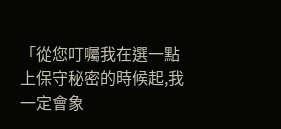「從您叮囑我在選一點上保守秘密的時候起,我一定會象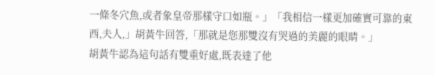一條冬穴魚,或者象皇帝那樣守口如瓶。」「我相信一樣更加確實可靠的東西,夫人,」胡黃牛回答,「那就是您那雙沒有哭過的美麗的眼睛。」
胡黃牛認為這句話有雙重好處,既表達了他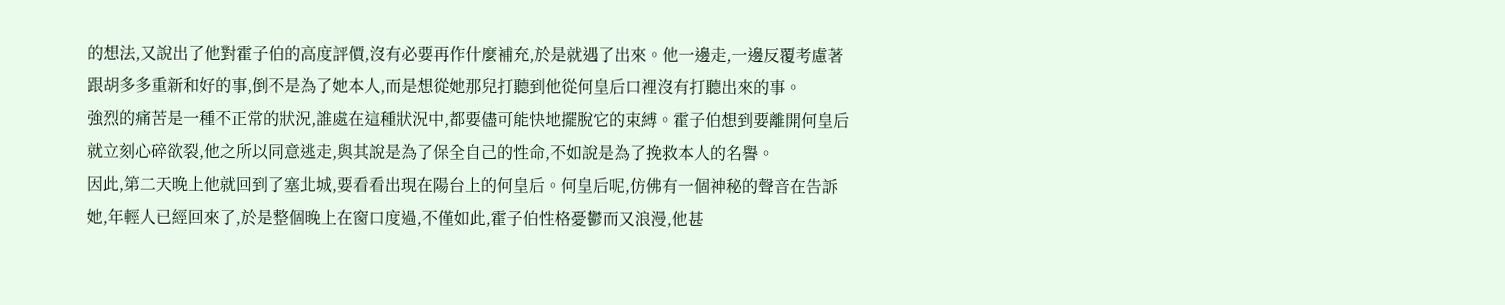的想法,又說出了他對霍子伯的高度評價,沒有必要再作什麼補充,於是就遇了出來。他一邊走,一邊反覆考慮著跟胡多多重新和好的事,倒不是為了她本人,而是想從她那兒打聽到他從何皇后口裡沒有打聽出來的事。
強烈的痛苦是一種不正常的狀況,誰處在這種狀況中,都要儘可能快地擺脫它的束縛。霍子伯想到要離開何皇后就立刻心碎欲裂,他之所以同意逃走,與其說是為了保全自己的性命,不如說是為了挽救本人的名譽。
因此,第二天晚上他就回到了塞北城,要看看出現在陽台上的何皇后。何皇后呢,仿佛有一個神秘的聲音在告訴她,年輕人已經回來了,於是整個晚上在窗口度過,不僅如此,霍子伯性格憂鬱而又浪漫,他甚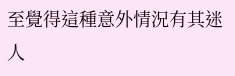至覺得這種意外情況有其迷人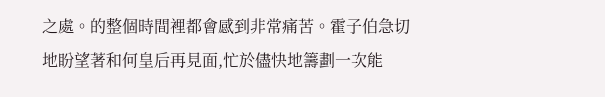之處。的整個時間裡都會感到非常痛苦。霍子伯急切地盼望著和何皇后再見面,忙於儘快地籌劃一次能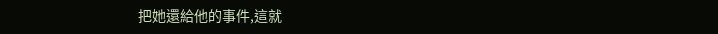把她還給他的事件,這就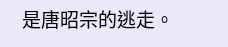是唐昭宗的逃走。